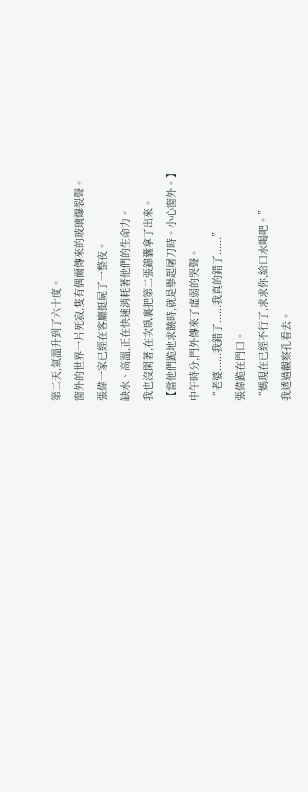第二天,氣溫升到了六十度。
窗外的世界一片死寂,隻有偶爾傳來的玻璃爆裂聲。
張偉一家已經在客廳挺屍了一整夜。
缺水、高溫,正在快速消耗著他們的生命力。
我也沒閑著,在次臥裏把第二張錦囊拿了出來。
【當他們跪地求饒時,就是舉起屠刀時。小心窗外。】
中午時分,門外傳來了虛弱的哭聲。
“老婆......我錯了......我真的錯了......”
張偉跪在門口。
“媽現在已經不行了,求求你,給口水喝吧。”
我透過觀察孔看去。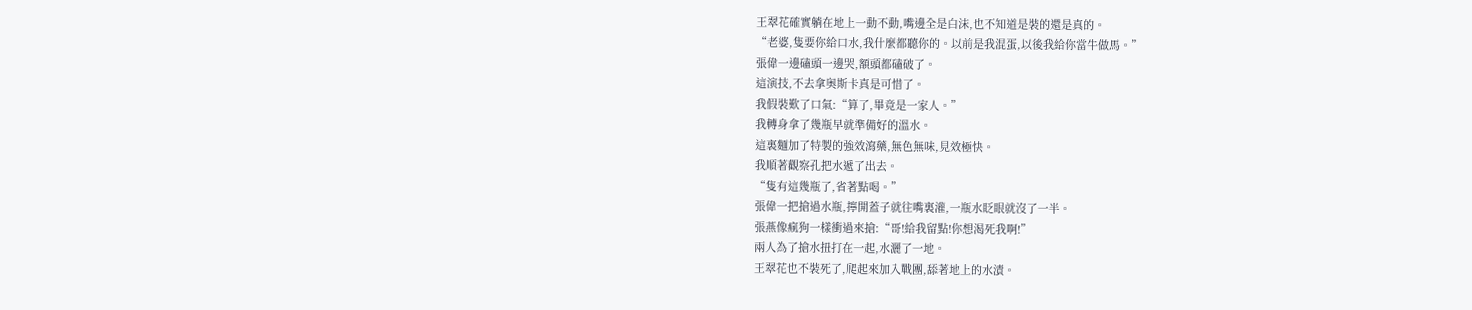王翠花確實躺在地上一動不動,嘴邊全是白沫,也不知道是裝的還是真的。
“老婆,隻要你給口水,我什麼都聽你的。以前是我混蛋,以後我給你當牛做馬。”
張偉一邊磕頭一邊哭,額頭都磕破了。
這演技,不去拿奧斯卡真是可惜了。
我假裝歎了口氣:“算了,畢竟是一家人。”
我轉身拿了幾瓶早就準備好的溫水。
這裏麵加了特製的強效瀉藥,無色無味,見效極快。
我順著觀察孔把水遞了出去。
“隻有這幾瓶了,省著點喝。”
張偉一把搶過水瓶,擰開蓋子就往嘴裏灌,一瓶水眨眼就沒了一半。
張燕像瘋狗一樣衝過來搶:“哥!給我留點!你想渴死我啊!”
兩人為了搶水扭打在一起,水灑了一地。
王翠花也不裝死了,爬起來加入戰團,舔著地上的水漬。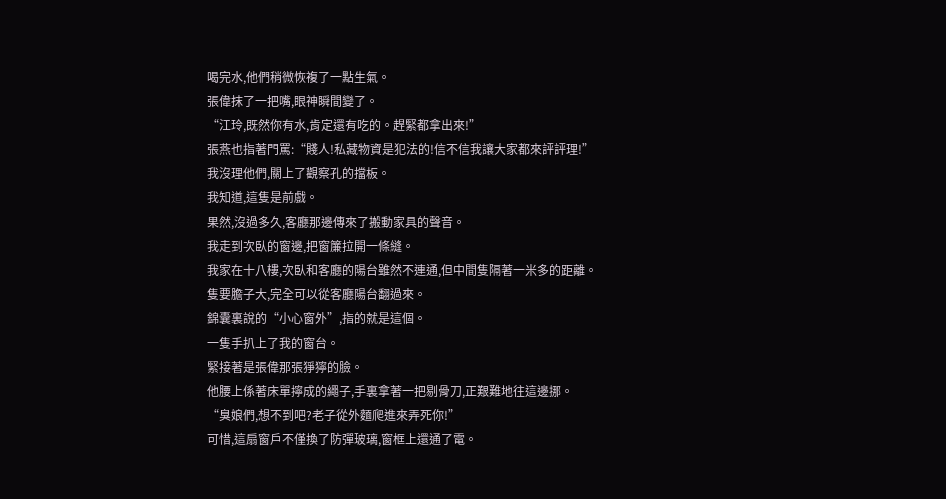喝完水,他們稍微恢複了一點生氣。
張偉抹了一把嘴,眼神瞬間變了。
“江玲,既然你有水,肯定還有吃的。趕緊都拿出來!”
張燕也指著門罵:“賤人!私藏物資是犯法的!信不信我讓大家都來評評理!”
我沒理他們,關上了觀察孔的擋板。
我知道,這隻是前戲。
果然,沒過多久,客廳那邊傳來了搬動家具的聲音。
我走到次臥的窗邊,把窗簾拉開一條縫。
我家在十八樓,次臥和客廳的陽台雖然不連通,但中間隻隔著一米多的距離。
隻要膽子大,完全可以從客廳陽台翻過來。
錦囊裏說的“小心窗外”,指的就是這個。
一隻手扒上了我的窗台。
緊接著是張偉那張猙獰的臉。
他腰上係著床單擰成的繩子,手裏拿著一把剔骨刀,正艱難地往這邊挪。
“臭娘們,想不到吧?老子從外麵爬進來弄死你!”
可惜,這扇窗戶不僅換了防彈玻璃,窗框上還通了電。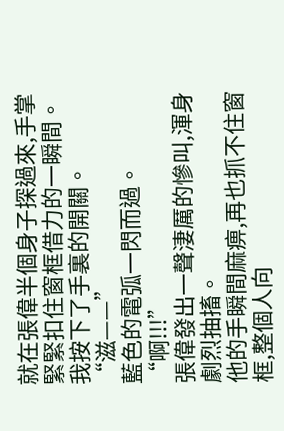就在張偉半個身子探過來,手掌緊緊扣住窗框借力的一瞬間。
我按下了手裏的開關。
“滋——”
藍色的電弧一閃而過。
“啊!!!”
張偉發出一聲淒厲的慘叫,渾身劇烈抽搐。
他的手瞬間麻痹,再也抓不住窗框,整個人向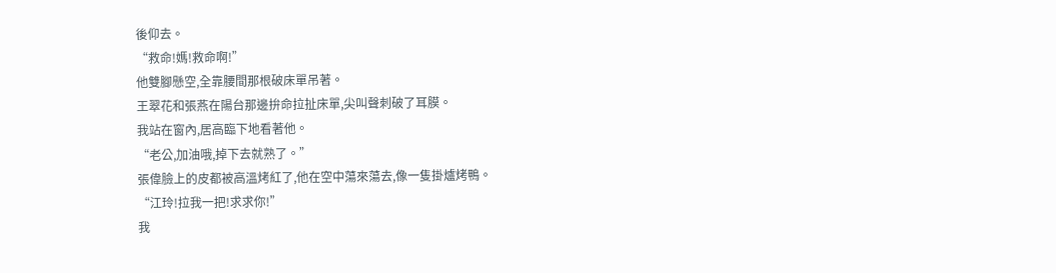後仰去。
“救命!媽!救命啊!”
他雙腳懸空,全靠腰間那根破床單吊著。
王翠花和張燕在陽台那邊拚命拉扯床單,尖叫聲刺破了耳膜。
我站在窗內,居高臨下地看著他。
“老公,加油哦,掉下去就熟了。”
張偉臉上的皮都被高溫烤紅了,他在空中蕩來蕩去,像一隻掛爐烤鴨。
“江玲!拉我一把!求求你!”
我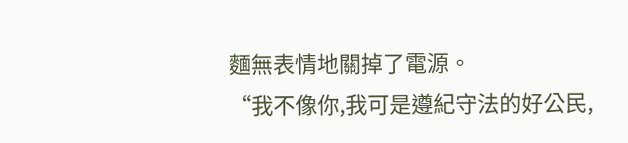麵無表情地關掉了電源。
“我不像你,我可是遵紀守法的好公民,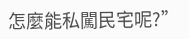怎麼能私闖民宅呢?”